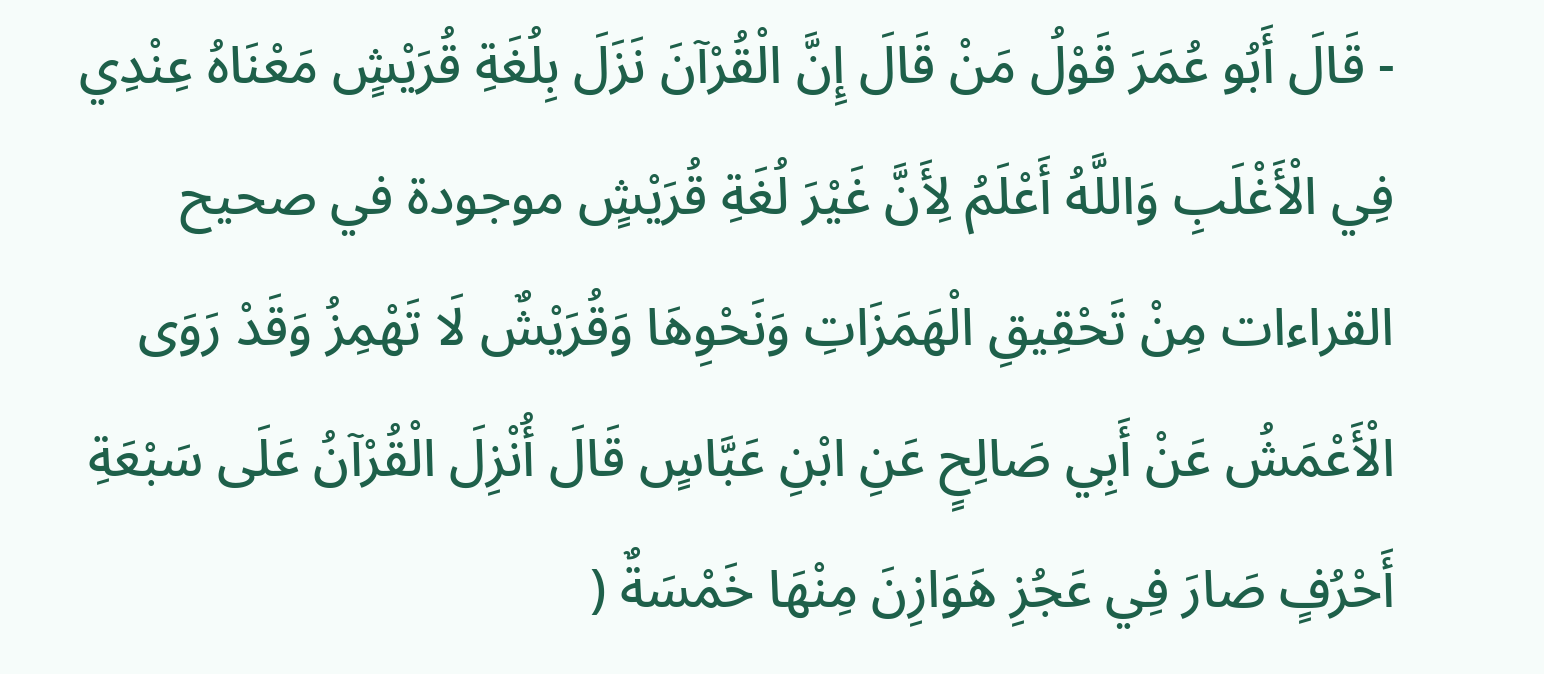- قَالَ أَبُو عُمَرَ قَوْلُ مَنْ قَالَ إِنَّ الْقُرْآنَ نَزَلَ بِلُغَةِ قُرَيْشٍ مَعْنَاهُ عِنْدِي فِي الْأَغْلَبِ وَاللَّهُ أَعْلَمُ لِأَنَّ غَيْرَ لُغَةِ قُرَيْشٍ موجودة في صحيح القراءات مِنْ تَحْقِيقِ الْهَمَزَاتِ وَنَحْوِهَا وَقُرَيْشٌ لَا تَهْمِزُ وَقَدْ رَوَى الْأَعْمَشُ عَنْ أَبِي صَالِحٍ عَنِ ابْنِ عَبَّاسٍ قَالَ أُنْزِلَ الْقُرْآنُ عَلَى سَبْعَةِ أَحْرُفٍ صَارَ فِي عَجُزِ هَوَازِنَ مِنْهَا خَمْسَةٌ (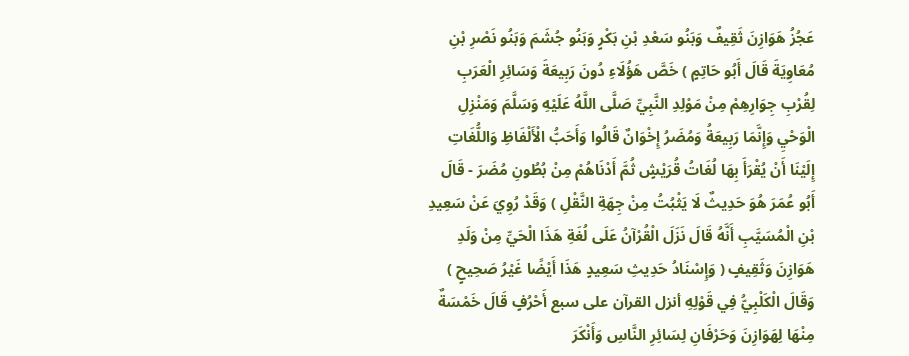عَجُزُ هَوَازِنَ ثَقِيفٌ وَبَنُو سَعْدِ بْنِ بَكْرٍ وَبَنُو جُشَمَ وَبَنُو نَصْرِ بْنِ مُعَاوِيَةَ قَالَ أَبُو حَاتِمٍ ) خَصَّ هَؤُلَاءِ دُونَ رَبِيعَةَ وَسَائِرِ الْعَرَبِ لِقُرْبِ جِوَارِهِمْ مِنْ مَوْلِدِ النَّبِيِّ صَلَّى اللَّهُ عَلَيْهِ وَسَلَّمَ وَمَنْزِلِ الْوَحْيِ وَإِنَّمَا رَبِيعَةُ وَمُضَرُ إِخْوَانٌ قَالُوا وَأَحَبُّ الْأَلْفَاظِ وَاللُّغَاتِ إِلَيْنَا أَنْ يُقْرَأَ بِهَا لُغَاتُ قُرَيْشٍ ثُمَّ أَدْنَاهُمْ مِنْ بُطُونِ مُضَرَ - قَالَ أَبُو عُمَرَ هُوَ حَدِيثٌ لَا يَثْبُتُ مِنْ جِهَةِ النَّقْلِ ) وَقَدْ رُوِيَ عَنْ سَعِيدِ بْنِ الْمُسَيَّبِ أَنَّهُ قَالَ نَزَلَ الْقُرْآنُ عَلَى لُغَةِ هَذَا الْحَيِّ مِنْ وَلَدِ هَوَازِنَ وَثَقِيفٍ ( وَإِسْنَادُ حَدِيثِ سَعِيدٍ هَذَا أَيْضًا غَيْرُ صَحِيحٍ ) وَقَالَ الْكَلْبِيُّ فِي قَوْلِهِ أنزل القرآن على سبع أَحْرُفٍ قَالَ خَمْسَةٌ مِنْهَا لِهَوَازِنَ وَحَرْفَانِ لِسَائِرِ النَّاسِ وَأَنْكَرَ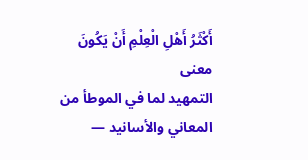أَكْثَرُ أَهْلِ الْعِلْمِ أَنْ يَكُونَ معنى
التمهيد لما في الموطأ من المعاني والأسانيد —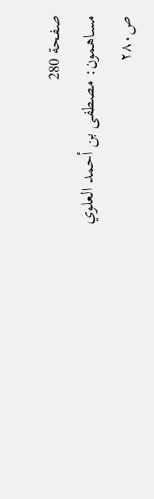صفحة 280
مساهمون: مصطفى بن أحمد العلوي
ص٢٨٠